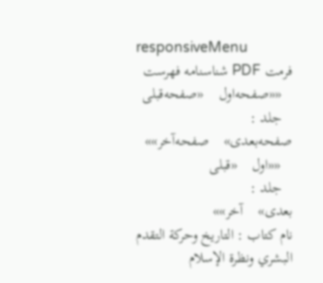responsiveMenu
فرمت PDF شناسنامه فهرست
   ««صفحه‌اول    «صفحه‌قبلی
   جلد :
صفحه‌بعدی»    صفحه‌آخر»»
   ««اول    «قبلی
   جلد :
بعدی»    آخر»»
نام کتاب : التاريخ وحركة التقدم البشري ونظرة الإسلام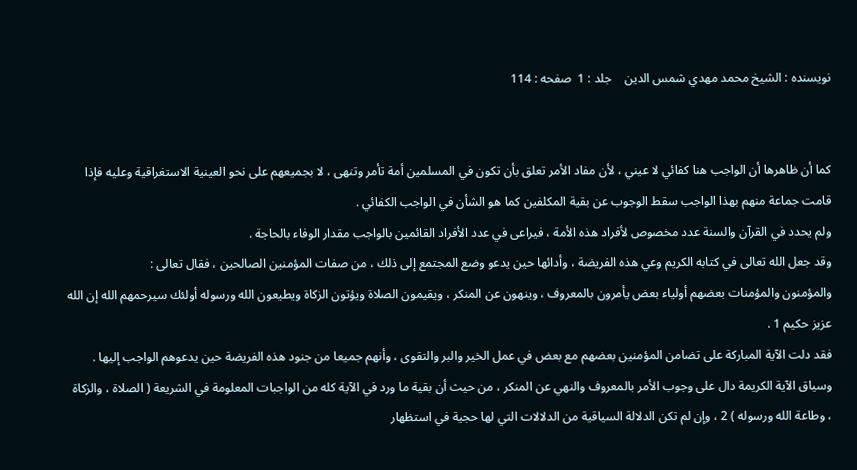نویسنده : الشيخ محمد مهدي شمس الدين    جلد : 1  صفحه : 114


كما أن ظاهرها أن الواجب هنا كفائي لا عيني ، لأن مفاد الأمر تعلق بأن تكون في المسلمين أمة تأمر وتنهى ، لا بجميعهم على نحو العينية الاستغراقية وعليه فإذا قامت جماعة منهم بهذا الواجب سقط الوجوب عن بقية المكلفين كما هو الشأن في الواجب الكفائي .
ولم يحدد في القرآن والسنة عدد مخصوص لأفراد هذه الأمة ، فيراعى في عدد الأفراد القائمين بالواجب مقدار الوفاء بالحاجة .
وقد جعل الله تعالى في كتابه الكريم وعي هذه الفريضة ، وأدائها حين يدعو وضع المجتمع إلى ذلك ، من صفات المؤمنين الصالحين ، فقال تعالى :
والمؤمنون والمؤمنات بعضهم أولياء بعض يأمرون بالمعروف ، وينهون عن المنكر ، ويقيمون الصلاة ويؤتون الزكاة ويطيعون الله ورسوله أولئك سيرحمهم الله إن الله عزيز حكيم 1 .
فقد دلت الآية المباركة على تضامن المؤمنين بعضهم مع بعض في عمل الخير والبر والتقوى ، وأنهم جميعا من جنود هذه الفريضة حين يدعوهم الواجب إليها .
وسياق الآية الكريمة دال على وجوب الأمر بالمعروف والنهي عن المنكر ، من حيث أن بقية ما ورد في الآية كله من الواجبات المعلومة في الشريعة ( الصلاة ، والزكاة ، وطاعة الله ورسوله ) 2 ، وإن لم تكن الدلالة السياقية من الدلالات التي لها حجية في استظهار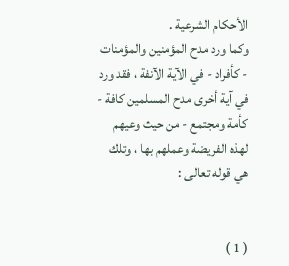الأحكام الشرعية .
وكما ورد مدح المؤمنين والمؤمنات - كأفراد - في الآية الآنفة ، فقد ورد في آية أخرى مدح المسلمين كافة - كأمة ومجتمع - من حيث وعيهم لهذه الفريضة وعملهم بها ، وتلك هي قوله تعالى :


( 1 )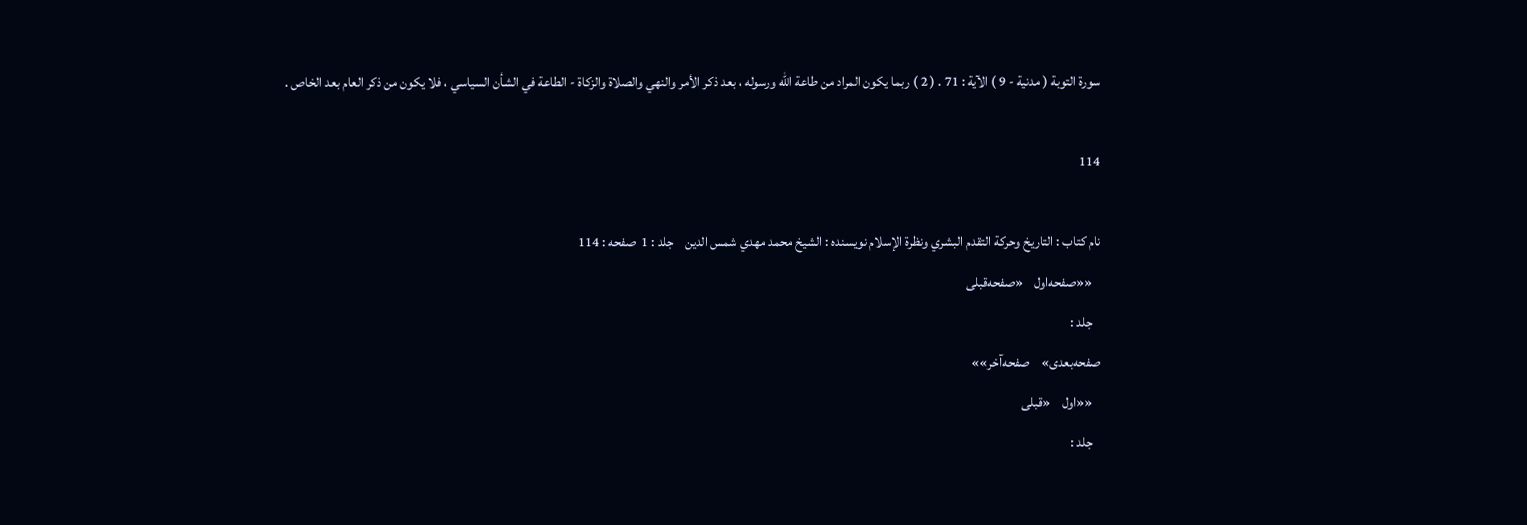سورة التوبة ( مدنية - 9 ) الآية : 71 . ( 2 ) ربما يكون المراد من طاعة الله ورسوله ، بعد ذكر الأمر والنهي والصلاة والزكاة - الطاعة في الشأن السياسي ، فلا يكون من ذكر العام بعد الخاص .

114

نام کتاب : التاريخ وحركة التقدم البشري ونظرة الإسلام نویسنده : الشيخ محمد مهدي شمس الدين    جلد : 1  صفحه : 114
   ««صفحه‌اول    «صفحه‌قبلی
   جلد :
صفحه‌بعدی»    صفحه‌آخر»»
   ««اول    «قبلی
   جلد :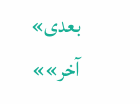بعدی»    آخر»»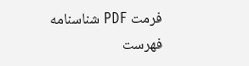فرمت PDF شناسنامه فهرست